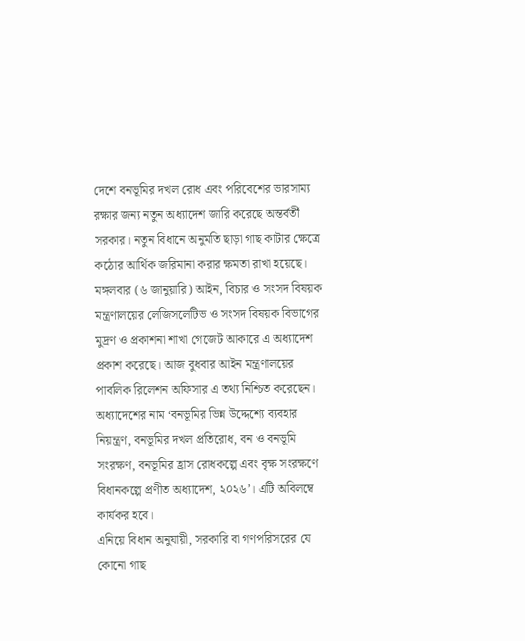দেশে বনভূমির দখল রোধ এবং পরিবেশের ভারসাম্য রক্ষার জন্য নতুন অধ্যাদেশ জারি করেছে অন্তর্বর্তী সরকার। নতুন বিধানে অনুমতি ছাড়া গাছ কাটার ক্ষেত্রে কঠোর আর্থিক জরিমানা করার ক্ষমতা রাখা হয়েছে।
মঙ্গলবার (৬ জানুয়ারি) আইন, বিচার ও সংসদ বিষয়ক মন্ত্রণালয়ের লেজিসলেটিভ ও সংসদ বিষয়ক বিভাগের মুদ্রণ ও প্রকাশনা শাখা গেজেট আকারে এ অধ্যাদেশ প্রকাশ করেছে। আজ বুধবার আইন মন্ত্রণালয়ের পাবলিক রিলেশন অফিসার এ তথ্য নিশ্চিত করেছেন।
অধ্যাদেশের নাম ‘বনভূমির ভিন্ন উদ্দেশ্যে ব্যবহার নিয়ন্ত্রণ, বনভূমির দখল প্রতিরোধ, বন ও বনভূমি সংরক্ষণ, বনভূমির হ্রাস রোধকল্পে এবং বৃক্ষ সংরক্ষণে বিধানকল্পে প্রণীত অধ্যাদেশ, ২০২৬’। এটি অবিলম্বে কার্যকর হবে।
এনিয়ে বিধান অনুযায়ী, সরকারি বা গণপরিসরের যে কোনো গাছ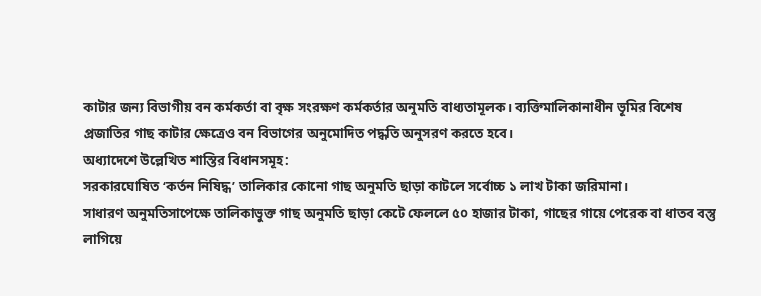কাটার জন্য বিভাগীয় বন কর্মকর্তা বা বৃক্ষ সংরক্ষণ কর্মকর্তার অনুমতি বাধ্যতামূলক। ব্যক্তিমালিকানাধীন ভূমির বিশেষ প্রজাতির গাছ কাটার ক্ষেত্রেও বন বিভাগের অনুমোদিত পদ্ধতি অনুসরণ করতে হবে।
অধ্যাদেশে উল্লেখিত শাস্তির বিধানসমূহ:
সরকারঘোষিত ‘কর্তন নিষিদ্ধ’ তালিকার কোনো গাছ অনুমতি ছাড়া কাটলে সর্বোচ্চ ১ লাখ টাকা জরিমানা।
সাধারণ অনুমতিসাপেক্ষে তালিকাভুক্ত গাছ অনুমতি ছাড়া কেটে ফেললে ৫০ হাজার টাকা, গাছের গায়ে পেরেক বা ধাতব বস্তু লাগিয়ে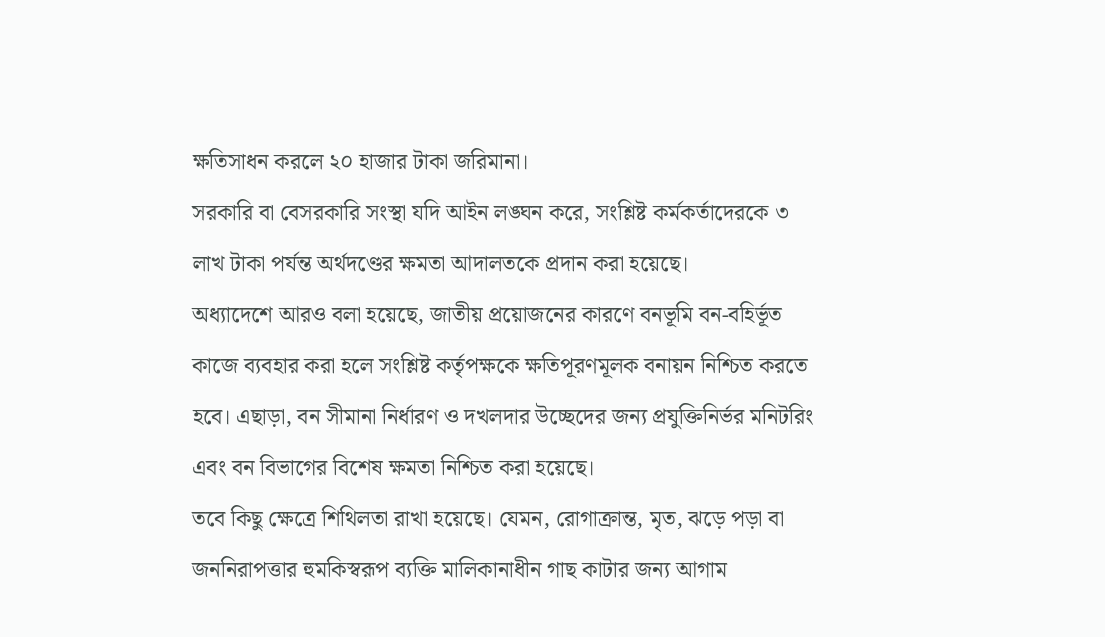ক্ষতিসাধন করলে ২০ হাজার টাকা জরিমানা।
সরকারি বা বেসরকারি সংস্থা যদি আইন লঙ্ঘন করে, সংশ্লিষ্ট কর্মকর্তাদেরকে ৩ লাখ টাকা পর্যন্ত অর্থদণ্ডের ক্ষমতা আদালতকে প্রদান করা হয়েছে।
অধ্যাদেশে আরও বলা হয়েছে, জাতীয় প্রয়োজনের কারণে বনভূমি বন-বহির্ভূত কাজে ব্যবহার করা হলে সংশ্লিষ্ট কর্তৃপক্ষকে ক্ষতিপূরণমূলক বনায়ন নিশ্চিত করতে হবে। এছাড়া, বন সীমানা নির্ধারণ ও দখলদার উচ্ছেদের জন্য প্রযুক্তিনির্ভর মনিটরিং এবং বন বিভাগের বিশেষ ক্ষমতা নিশ্চিত করা হয়েছে।
তবে কিছু ক্ষেত্রে শিথিলতা রাখা হয়েছে। যেমন, রোগাক্রান্ত, মৃত, ঝড়ে পড়া বা জননিরাপত্তার হুমকিস্বরূপ ব্যক্তি মালিকানাধীন গাছ কাটার জন্য আগাম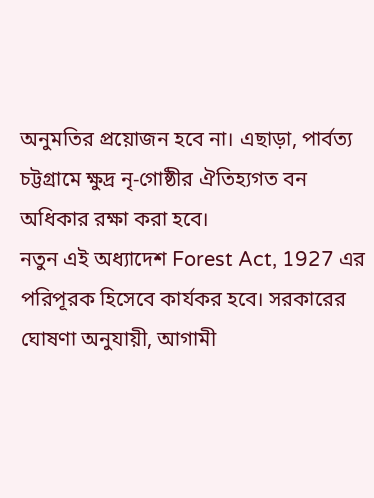অনুমতির প্রয়োজন হবে না। এছাড়া, পার্বত্য চট্টগ্রামে ক্ষুদ্র নৃ-গোষ্ঠীর ঐতিহ্যগত বন অধিকার রক্ষা করা হবে।
নতুন এই অধ্যাদেশ Forest Act, 1927 এর পরিপূরক হিসেবে কার্যকর হবে। সরকারের ঘোষণা অনুযায়ী, আগামী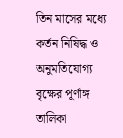তিন মাসের মধ্যে কর্তন নিষিদ্ধ ও অনুমতিযোগ্য বৃক্ষের পূর্ণাঙ্গ তালিকা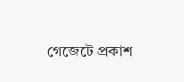গেজেটে প্রকাশ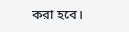করা হবে।